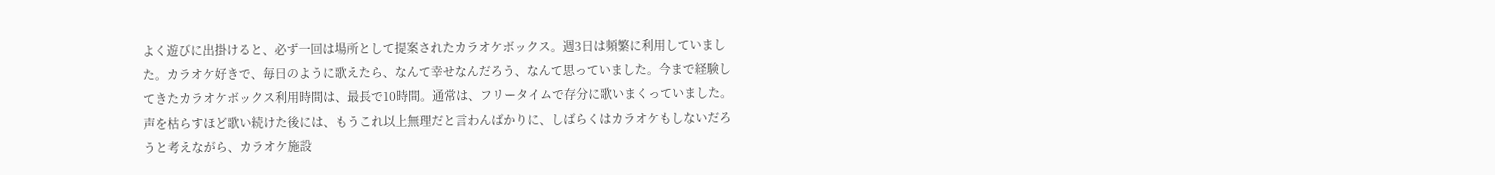よく遊びに出掛けると、必ず一回は場所として提案されたカラオケボックス。週3日は頻繁に利用していました。カラオケ好きで、毎日のように歌えたら、なんて幸せなんだろう、なんて思っていました。今まで経験してきたカラオケボックス利用時間は、最長で10時間。通常は、フリータイムで存分に歌いまくっていました。声を枯らすほど歌い続けた後には、もうこれ以上無理だと言わんばかりに、しばらくはカラオケもしないだろうと考えながら、カラオケ施設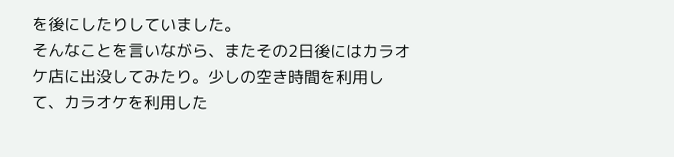を後にしたりしていました。
そんなことを言いながら、またその2日後にはカラオケ店に出没してみたり。少しの空き時間を利用して、カラオケを利用した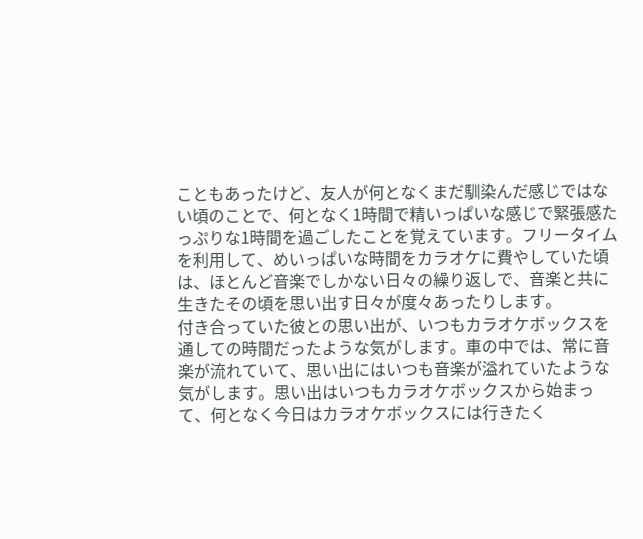こともあったけど、友人が何となくまだ馴染んだ感じではない頃のことで、何となく1時間で精いっぱいな感じで緊張感たっぷりな1時間を過ごしたことを覚えています。フリータイムを利用して、めいっぱいな時間をカラオケに費やしていた頃は、ほとんど音楽でしかない日々の繰り返しで、音楽と共に生きたその頃を思い出す日々が度々あったりします。
付き合っていた彼との思い出が、いつもカラオケボックスを通しての時間だったような気がします。車の中では、常に音楽が流れていて、思い出にはいつも音楽が溢れていたような気がします。思い出はいつもカラオケボックスから始まって、何となく今日はカラオケボックスには行きたく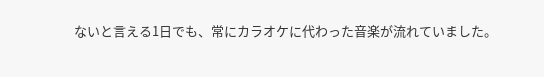ないと言える1日でも、常にカラオケに代わった音楽が流れていました。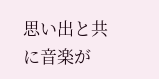思い出と共に音楽が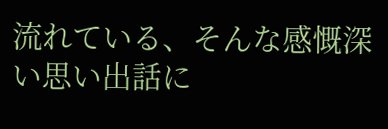流れている、そんな感慨深い思い出話に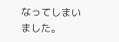なってしまいました。